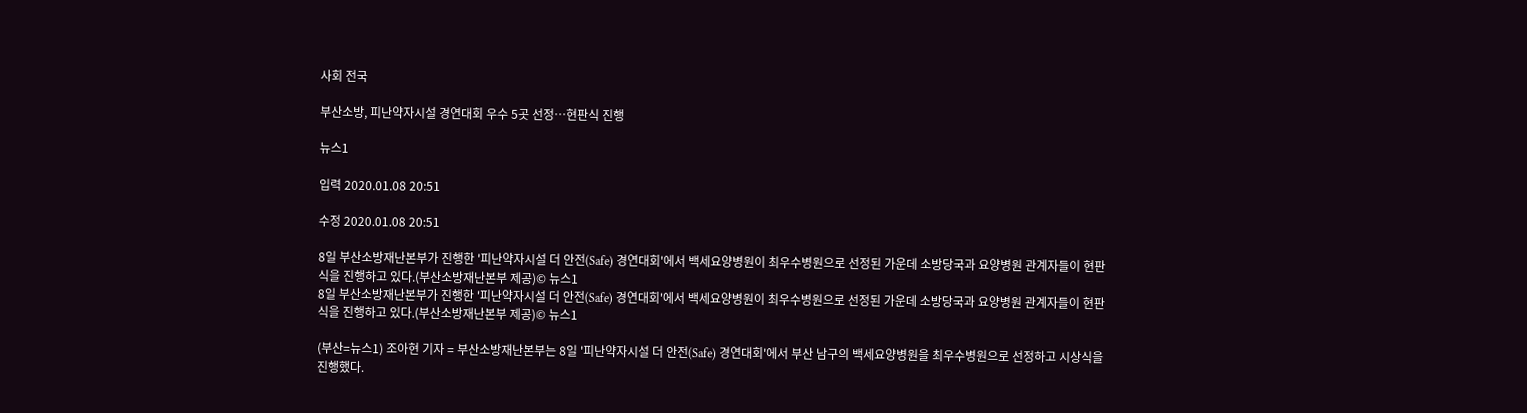사회 전국

부산소방, 피난약자시설 경연대회 우수 5곳 선정…현판식 진행

뉴스1

입력 2020.01.08 20:51

수정 2020.01.08 20:51

8일 부산소방재난본부가 진행한 '피난약자시설 더 안전(Safe) 경연대회'에서 백세요양병원이 최우수병원으로 선정된 가운데 소방당국과 요양병원 관계자들이 현판식을 진행하고 있다.(부산소방재난본부 제공)© 뉴스1
8일 부산소방재난본부가 진행한 '피난약자시설 더 안전(Safe) 경연대회'에서 백세요양병원이 최우수병원으로 선정된 가운데 소방당국과 요양병원 관계자들이 현판식을 진행하고 있다.(부산소방재난본부 제공)© 뉴스1

(부산=뉴스1) 조아현 기자 = 부산소방재난본부는 8일 '피난약자시설 더 안전(Safe) 경연대회'에서 부산 남구의 백세요양병원을 최우수병원으로 선정하고 시상식을 진행했다.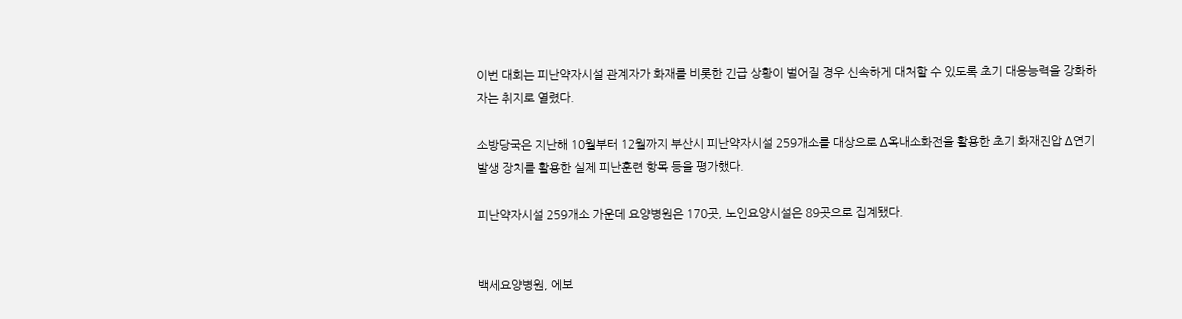이번 대회는 피난약자시설 관계자가 화재를 비롯한 긴급 상황이 벌어질 경우 신속하게 대처할 수 있도록 초기 대응능력을 강화하자는 취지로 열렸다.

소방당국은 지난해 10월부터 12월까지 부산시 피난약자시설 259개소를 대상으로 Δ옥내소화전을 활용한 초기 화재진압 Δ연기 발생 장치를 활용한 실제 피난훈련 항목 등을 평가했다.

피난약자시설 259개소 가운데 요양병원은 170곳, 노인요양시설은 89곳으로 집계됐다.


백세요양병원, 에보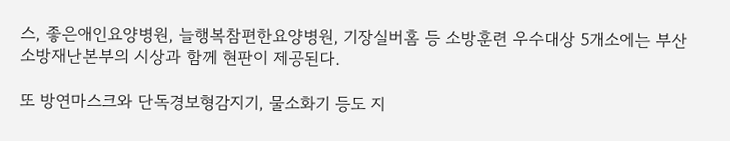스, 좋은애인요양병원, 늘행복참편한요양병원, 기장실버홈 등 소방훈련 우수대상 5개소에는 부산소방재난본부의 시상과 함께 현판이 제공된다.

또 방연마스크와 단독경보형감지기, 물소화기 등도 지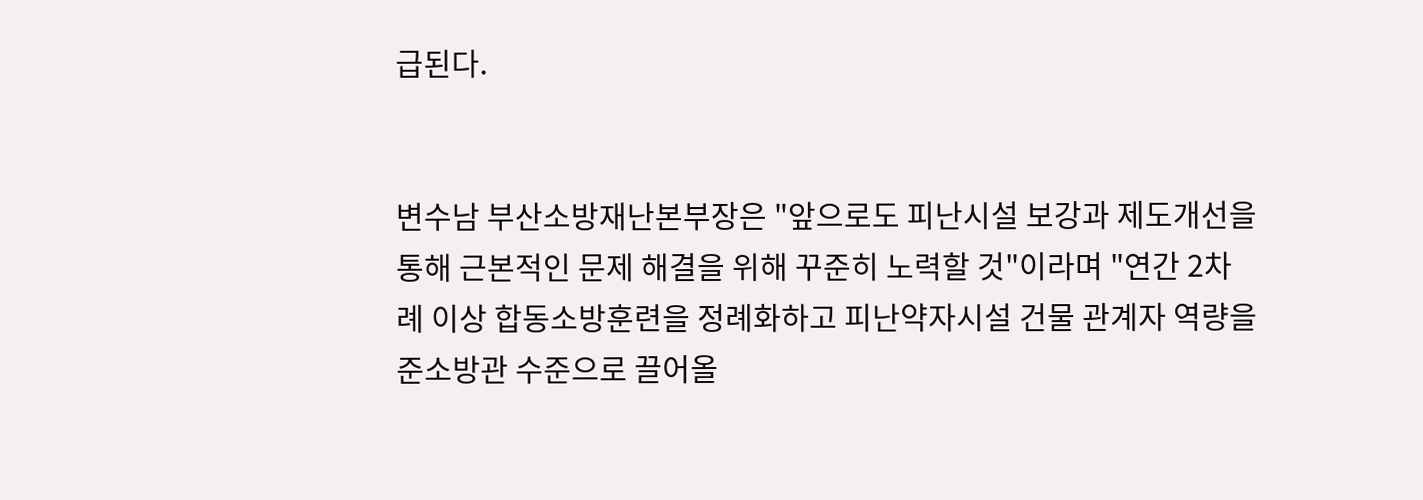급된다.


변수남 부산소방재난본부장은 "앞으로도 피난시설 보강과 제도개선을 통해 근본적인 문제 해결을 위해 꾸준히 노력할 것"이라며 "연간 2차례 이상 합동소방훈련을 정례화하고 피난약자시설 건물 관계자 역량을 준소방관 수준으로 끌어올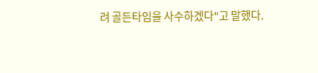려 골든타임을 사수하겠다"고 말했다.